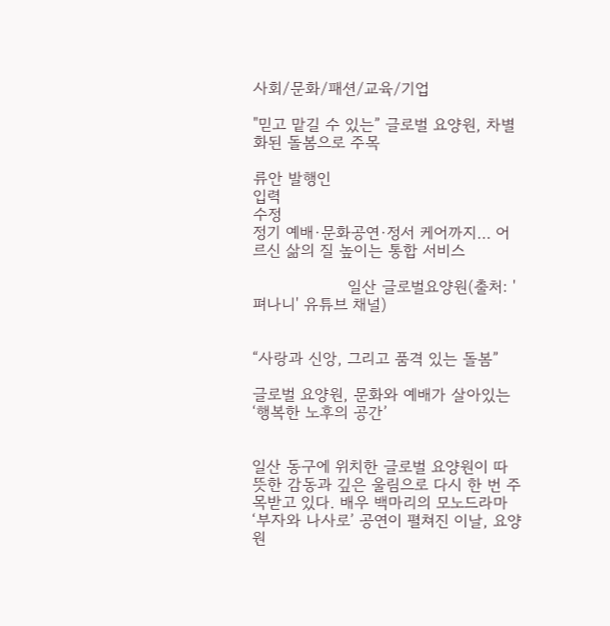사회/문화/패션/교육/기업

"믿고 맡길 수 있는” 글로벌 요양원, 차별화된 돌봄으로 주목

류안 발행인
입력
수정
정기 예배·문화공연·정서 케어까지… 어르신 삶의 질 높이는 통합 서비스

                   일산 글로벌요양원(출처: '펴나니' 유튜브 채널)


“사랑과 신앙, 그리고 품격 있는 돌봄”

글로벌 요양원, 문화와 예배가 살아있는 ‘행복한 노후의 공간’


일산 동구에 위치한 글로벌 요양원이 따뜻한 감동과 깊은 울림으로 다시 한 번 주목받고 있다. 배우 백마리의 모노드라마 ‘부자와 나사로’ 공연이 펼쳐진 이날, 요양원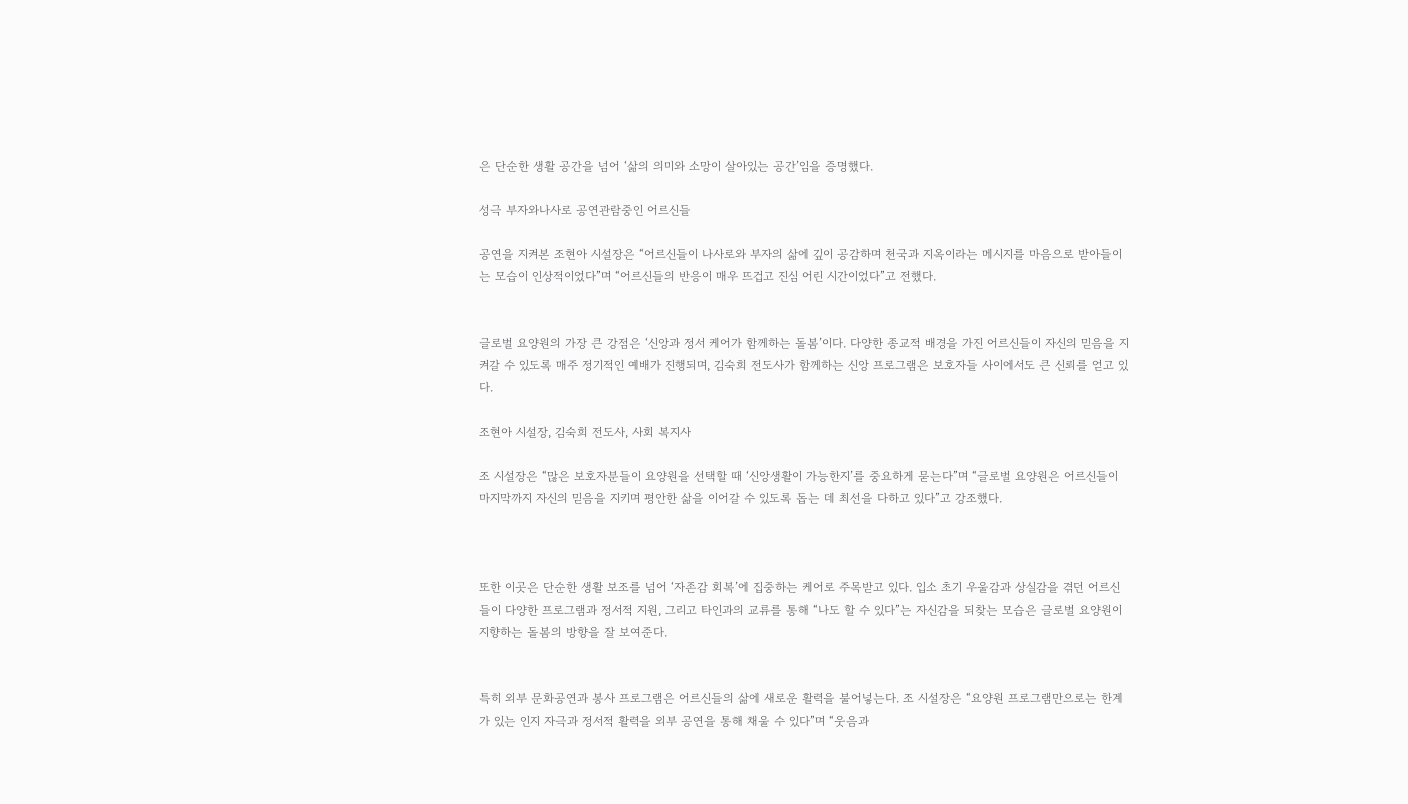은 단순한 생활 공간을 넘어 ‘삶의 의미와 소망이 살아있는 공간’임을 증명했다.

성극 부자와나사로 공연관람중인 어르신들

공연을 지켜본 조현아 시설장은 “어르신들이 나사로와 부자의 삶에 깊이 공감하며 천국과 지옥이라는 메시지를 마음으로 받아들이는 모습이 인상적이었다”며 “어르신들의 반응이 매우 뜨겁고 진심 어린 시간이었다”고 전했다.


글로벌 요양원의 가장 큰 강점은 ‘신앙과 정서 케어가 함께하는 돌봄’이다. 다양한 종교적 배경을 가진 어르신들이 자신의 믿음을 지켜갈 수 있도록 매주 정기적인 예배가 진행되며, 김숙희 전도사가 함께하는 신앙 프로그램은 보호자들 사이에서도 큰 신뢰를 얻고 있다.

조현아 시설장, 김숙희 전도사, 사회 복지사

조 시설장은 “많은 보호자분들이 요양원을 선택할 때 ‘신앙생활이 가능한지’를 중요하게 묻는다”며 “글로벌 요양원은 어르신들이 마지막까지 자신의 믿음을 지키며 평안한 삶을 이어갈 수 있도록 돕는 데 최선을 다하고 있다”고 강조했다.



또한 이곳은 단순한 생활 보조를 넘어 ‘자존감 회복’에 집중하는 케어로 주목받고 있다. 입소 초기 우울감과 상실감을 겪던 어르신들이 다양한 프로그램과 정서적 지원, 그리고 타인과의 교류를 통해 “나도 할 수 있다”는 자신감을 되찾는 모습은 글로벌 요양원이 지향하는 돌봄의 방향을 잘 보여준다.


특히 외부 문화공연과 봉사 프로그램은 어르신들의 삶에 새로운 활력을 불어넣는다. 조 시설장은 “요양원 프로그램만으로는 한계가 있는 인지 자극과 정서적 활력을 외부 공연을 통해 채울 수 있다”며 “웃음과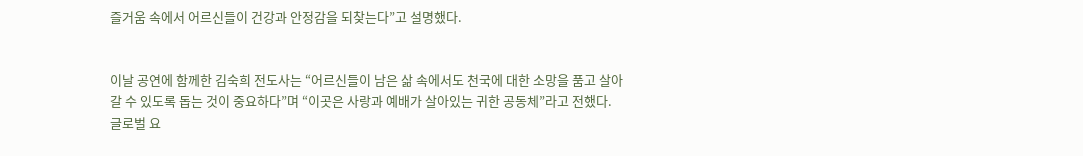즐거움 속에서 어르신들이 건강과 안정감을 되찾는다”고 설명했다.


이날 공연에 함께한 김숙희 전도사는 “어르신들이 남은 삶 속에서도 천국에 대한 소망을 품고 살아갈 수 있도록 돕는 것이 중요하다”며 “이곳은 사랑과 예배가 살아있는 귀한 공동체”라고 전했다. 글로벌 요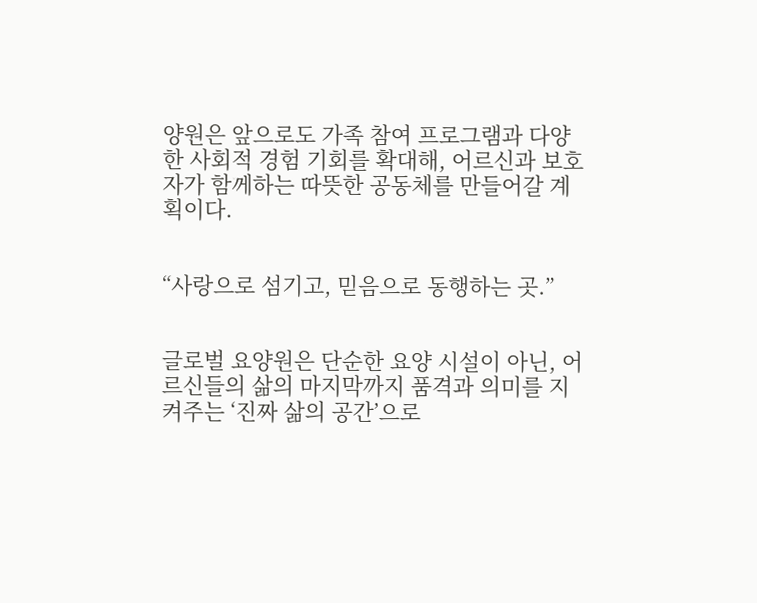양원은 앞으로도 가족 참여 프로그램과 다양한 사회적 경험 기회를 확대해, 어르신과 보호자가 함께하는 따뜻한 공동체를 만들어갈 계획이다.


“사랑으로 섬기고, 믿음으로 동행하는 곳.”


글로벌 요양원은 단순한 요양 시설이 아닌, 어르신들의 삶의 마지막까지 품격과 의미를 지켜주는 ‘진짜 삶의 공간’으로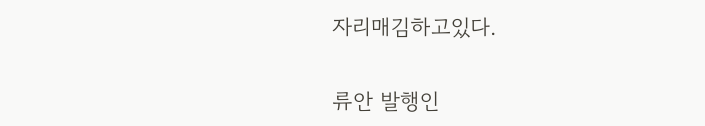자리매김하고있다.

류안 발행인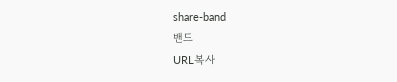share-band
밴드
URL복사